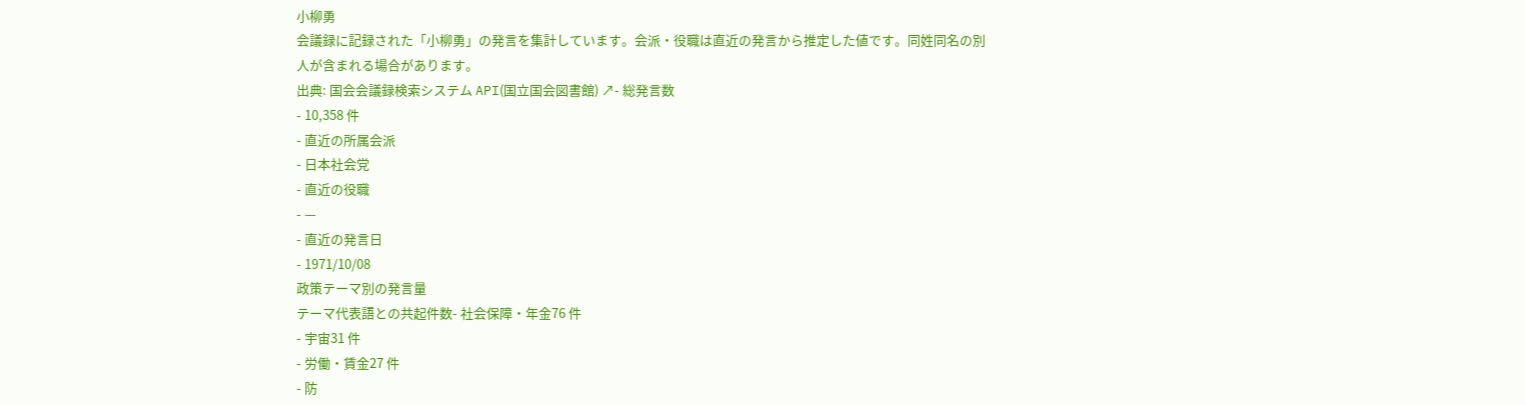小柳勇
会議録に記録された「小柳勇」の発言を集計しています。会派・役職は直近の発言から推定した値です。同姓同名の別人が含まれる場合があります。
出典: 国会会議録検索システム API(国立国会図書館) ↗- 総発言数
- 10,358 件
- 直近の所属会派
- 日本社会党
- 直近の役職
- —
- 直近の発言日
- 1971/10/08
政策テーマ別の発言量
テーマ代表語との共起件数- 社会保障・年金76 件
- 宇宙31 件
- 労働・賃金27 件
- 防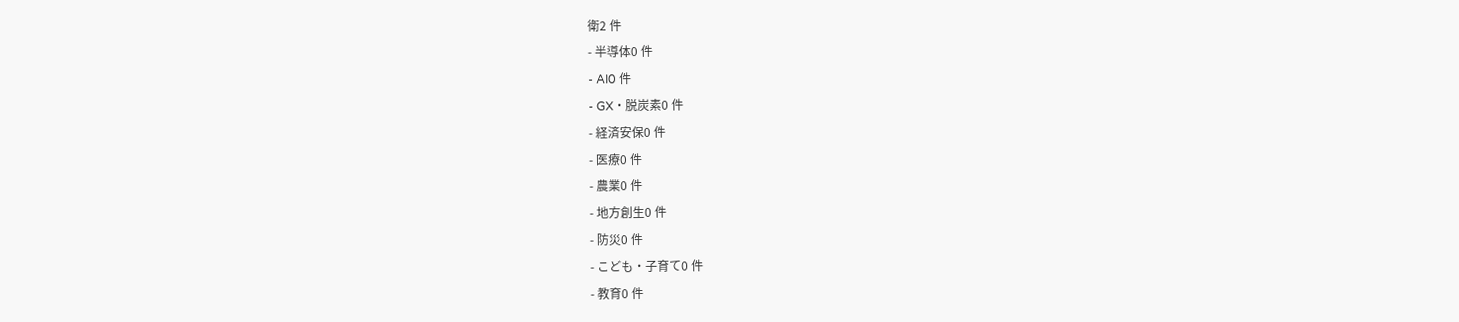衛2 件
- 半導体0 件
- AI0 件
- GX・脱炭素0 件
- 経済安保0 件
- 医療0 件
- 農業0 件
- 地方創生0 件
- 防災0 件
- こども・子育て0 件
- 教育0 件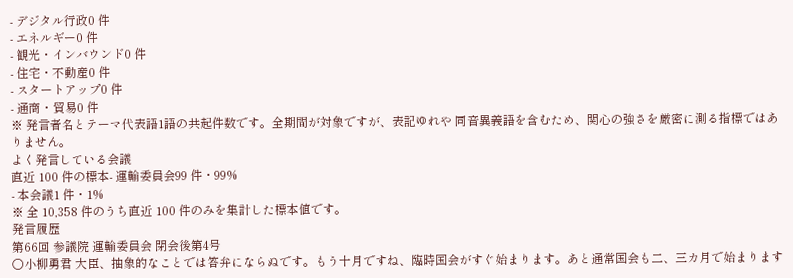- デジタル行政0 件
- エネルギー0 件
- 観光・インバウンド0 件
- 住宅・不動産0 件
- スタートアップ0 件
- 通商・貿易0 件
※ 発言者名とテーマ代表語1語の共起件数です。全期間が対象ですが、表記ゆれや 同音異義語を含むため、関心の強さを厳密に測る指標ではありません。
よく発言している会議
直近 100 件の標本- 運輸委員会99 件・99%
- 本会議1 件・1%
※ 全 10,358 件のうち直近 100 件のみを集計した標本値です。
発言履歴
第66回 参議院 運輸委員会 閉会後第4号
○小柳勇君 大臣、抽象的なことでは答弁にならぬです。もう十月ですね、臨時国会がすぐ始まります。あと通常国会も二、三カ月で始まります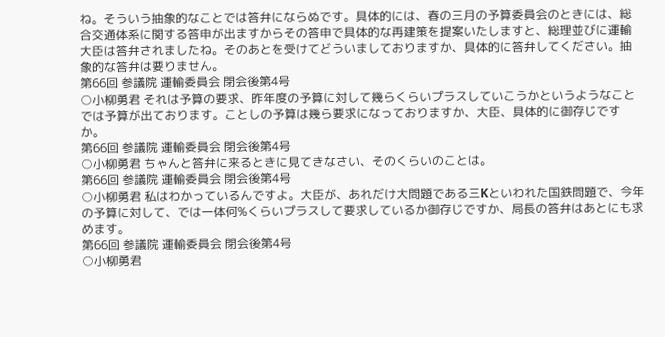ね。そういう抽象的なことでは答弁にならぬです。具体的には、春の三月の予算委員会のときには、総合交通体系に関する答申が出ますからその答申で具体的な再建策を提案いたしますと、総理並びに運輸大臣は答弁されましたね。そのあとを受けてどういましておりますか、具体的に答弁してください。抽象的な答弁は要りません。
第66回 参議院 運輸委員会 閉会後第4号
○小柳勇君 それは予算の要求、昨年度の予算に対して幾らくらいプラスしていこうかというようなことでは予算が出ております。ことしの予算は幾ら要求になっておりますか、大臣、具体的に御存じですか。
第66回 参議院 運輸委員会 閉会後第4号
○小柳勇君 ちゃんと答弁に来るときに見てきなさい、そのくらいのことは。
第66回 参議院 運輸委員会 閉会後第4号
○小柳勇君 私はわかっているんですよ。大臣が、あれだけ大問題である三Kといわれた国鉄問題で、今年の予算に対して、では一体何%くらいプラスして要求しているか御存じですか、局長の答弁はあとにも求めます。
第66回 参議院 運輸委員会 閉会後第4号
○小柳勇君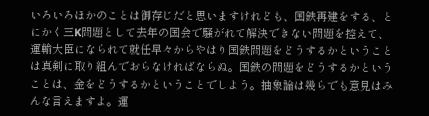いろいろほかのことは御存じだと思いますけれども、国鉄再建をする、とにかく三K問題として去年の国会で騒がれて解決できない問題を控えて、運輸大臣になられて就任早々からやはり国鉄問題をどうするかということは真剣に取り組んでおらなければならぬ。国鉄の問題をどうするかということは、金をどうするかということでしよう。抽象論は幾らでも意見はみんな言えますよ。運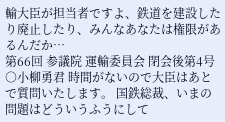輸大臣が担当者ですよ、鉄道を建設したり廃止したり、みんなあなたは権限があるんだか…
第66回 参議院 運輸委員会 閉会後第4号
○小柳勇君 時間がないので大臣はあとで質問いたします。 国鉄総裁、いまの問題はどういうふうにして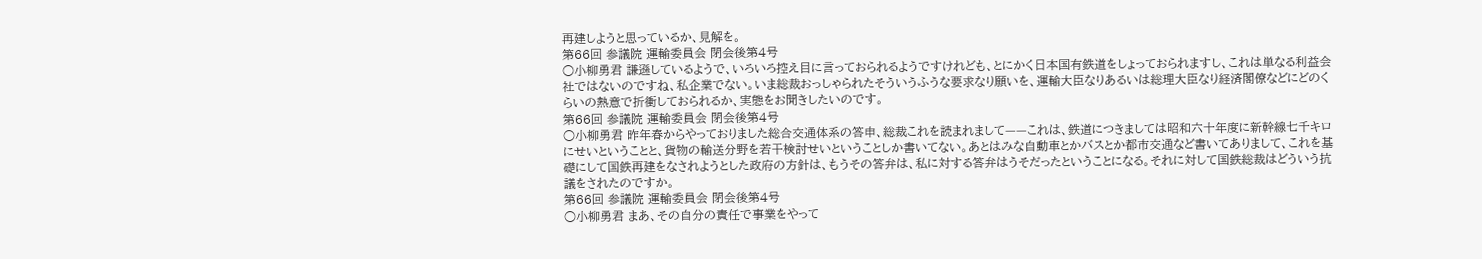再建しようと思っているか、見解を。
第66回 参議院 運輸委員会 閉会後第4号
○小柳勇君 謙遜しているようで、いろいろ控え目に言っておられるようですけれども、とにかく日本国有鉄道をしょっておられますし、これは単なる利益会社ではないのですね、私企業でない。いま総裁おっしゃられたそういうふうな要求なり願いを、運輸大臣なりあるいは総理大臣なり経済閣僚などにどのくらいの熱意で折衝しておられるか、実態をお聞きしたいのです。
第66回 参議院 運輸委員会 閉会後第4号
○小柳勇君 昨年春からやっておりました総合交通体系の答申、総裁これを読まれまして——これは、鉄道につきましては昭和六十年度に新幹線七千キロにせいということと、貨物の輸送分野を若干検討せいということしか書いてない。あとはみな自動車とかバスとか都市交通など書いてありまして、これを基礎にして国鉄再建をなされようとした政府の方針は、もうその答弁は、私に対する答弁はうそだったということになる。それに対して国鉄総裁はどういう抗議をされたのですか。
第66回 参議院 運輸委員会 閉会後第4号
○小柳勇君 まあ、その自分の責任で事業をやって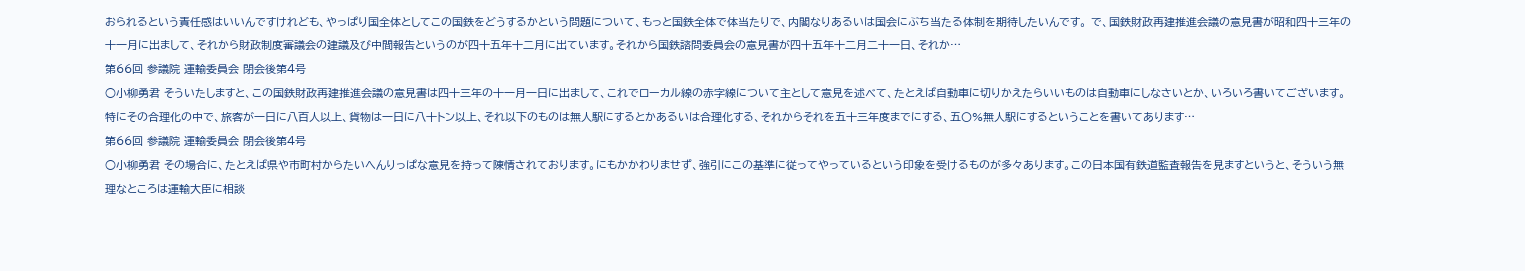おられるという責任感はいいんですけれども、やっぱり国全体としてこの国鉄をどうするかという問題について、もっと国鉄全体で体当たりで、内閣なりあるいは国会にぶち当たる体制を期待したいんです。 で、国鉄財政再建推進会議の意見書が昭和四十三年の十一月に出まして、それから財政制度審議会の建議及び中間報告というのが四十五年十二月に出ています。それから国鉄諮問委員会の意見書が四十五年十二月二十一日、それか…
第66回 参議院 運輸委員会 閉会後第4号
○小柳勇君 そういたしますと、この国鉄財政再建推進会議の意見書は四十三年の十一月一日に出まして、これでローカル線の赤字線について主として意見を述べて、たとえば自動車に切りかえたらいいものは自動車にしなさいとか、いろいろ書いてございます。特にその合理化の中で、旅客が一日に八百人以上、貨物は一日に八十トン以上、それ以下のものは無人駅にするとかあるいは合理化する、それからそれを五十三年度までにする、五〇%無人駅にするということを書いてあります…
第66回 参議院 運輸委員会 閉会後第4号
○小柳勇君 その場合に、たとえば県や市町村からたいへんりっぱな意見を持って陳情されております。にもかかわりませず、強引にこの基準に従ってやっているという印象を受けるものが多々あります。この日本国有鉄道監査報告を見ますというと、そういう無理なところは運輸大臣に相談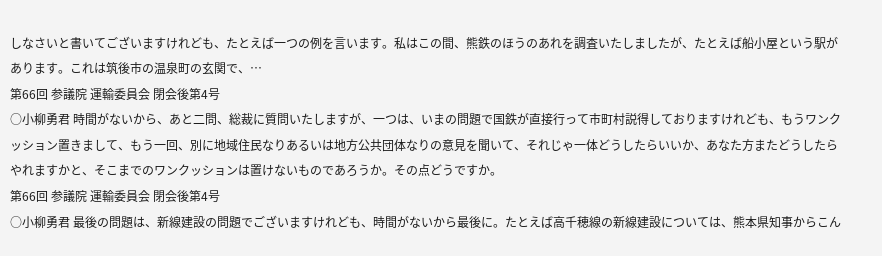しなさいと書いてございますけれども、たとえば一つの例を言います。私はこの間、熊鉄のほうのあれを調査いたしましたが、たとえば船小屋という駅があります。これは筑後市の温泉町の玄関で、…
第66回 参議院 運輸委員会 閉会後第4号
○小柳勇君 時間がないから、あと二問、総裁に質問いたしますが、一つは、いまの問題で国鉄が直接行って市町村説得しておりますけれども、もうワンクッション置きまして、もう一回、別に地域住民なりあるいは地方公共団体なりの意見を聞いて、それじゃ一体どうしたらいいか、あなた方またどうしたらやれますかと、そこまでのワンクッションは置けないものであろうか。その点どうですか。
第66回 参議院 運輸委員会 閉会後第4号
○小柳勇君 最後の問題は、新線建設の問題でございますけれども、時間がないから最後に。たとえば高千穂線の新線建設については、熊本県知事からこん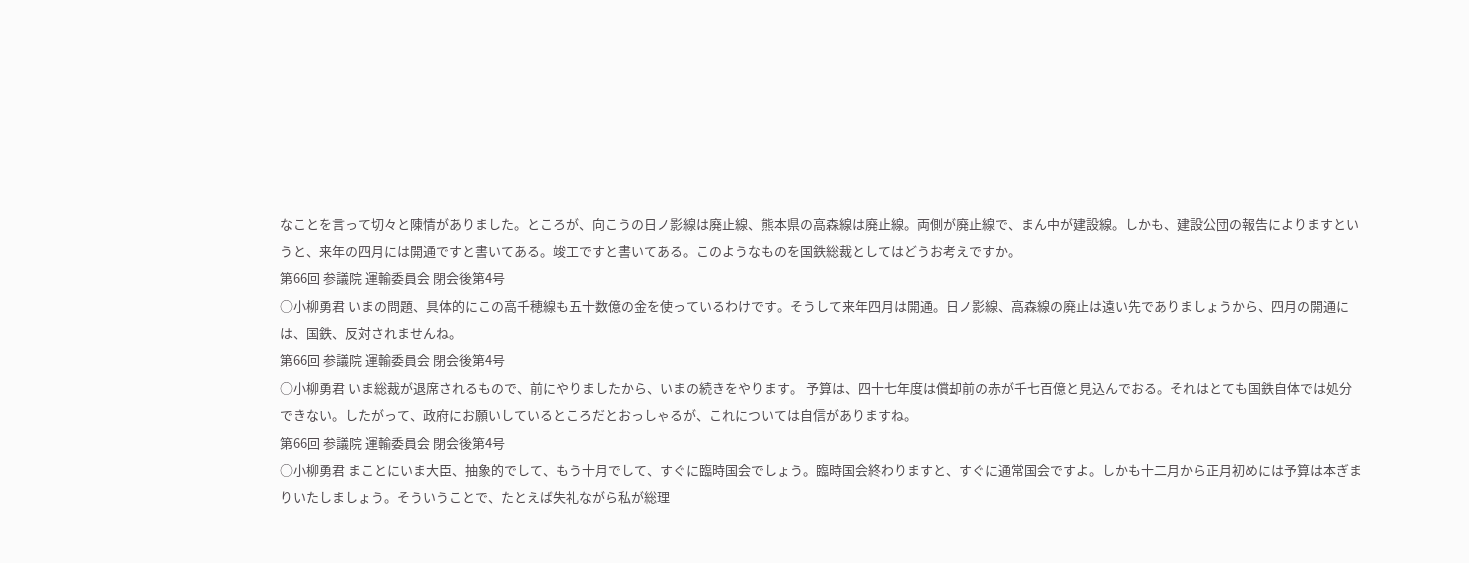なことを言って切々と陳情がありました。ところが、向こうの日ノ影線は廃止線、熊本県の高森線は廃止線。両側が廃止線で、まん中が建設線。しかも、建設公団の報告によりますというと、来年の四月には開通ですと書いてある。竣工ですと書いてある。このようなものを国鉄総裁としてはどうお考えですか。
第66回 参議院 運輸委員会 閉会後第4号
○小柳勇君 いまの問題、具体的にこの高千穂線も五十数億の金を使っているわけです。そうして来年四月は開通。日ノ影線、高森線の廃止は遠い先でありましょうから、四月の開通には、国鉄、反対されませんね。
第66回 参議院 運輸委員会 閉会後第4号
○小柳勇君 いま総裁が退席されるもので、前にやりましたから、いまの続きをやります。 予算は、四十七年度は償却前の赤が千七百億と見込んでおる。それはとても国鉄自体では処分できない。したがって、政府にお願いしているところだとおっしゃるが、これについては自信がありますね。
第66回 参議院 運輸委員会 閉会後第4号
○小柳勇君 まことにいま大臣、抽象的でして、もう十月でして、すぐに臨時国会でしょう。臨時国会終わりますと、すぐに通常国会ですよ。しかも十二月から正月初めには予算は本ぎまりいたしましょう。そういうことで、たとえば失礼ながら私が総理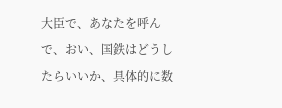大臣で、あなたを呼んで、おい、国鉄はどうしたらいいか、具体的に数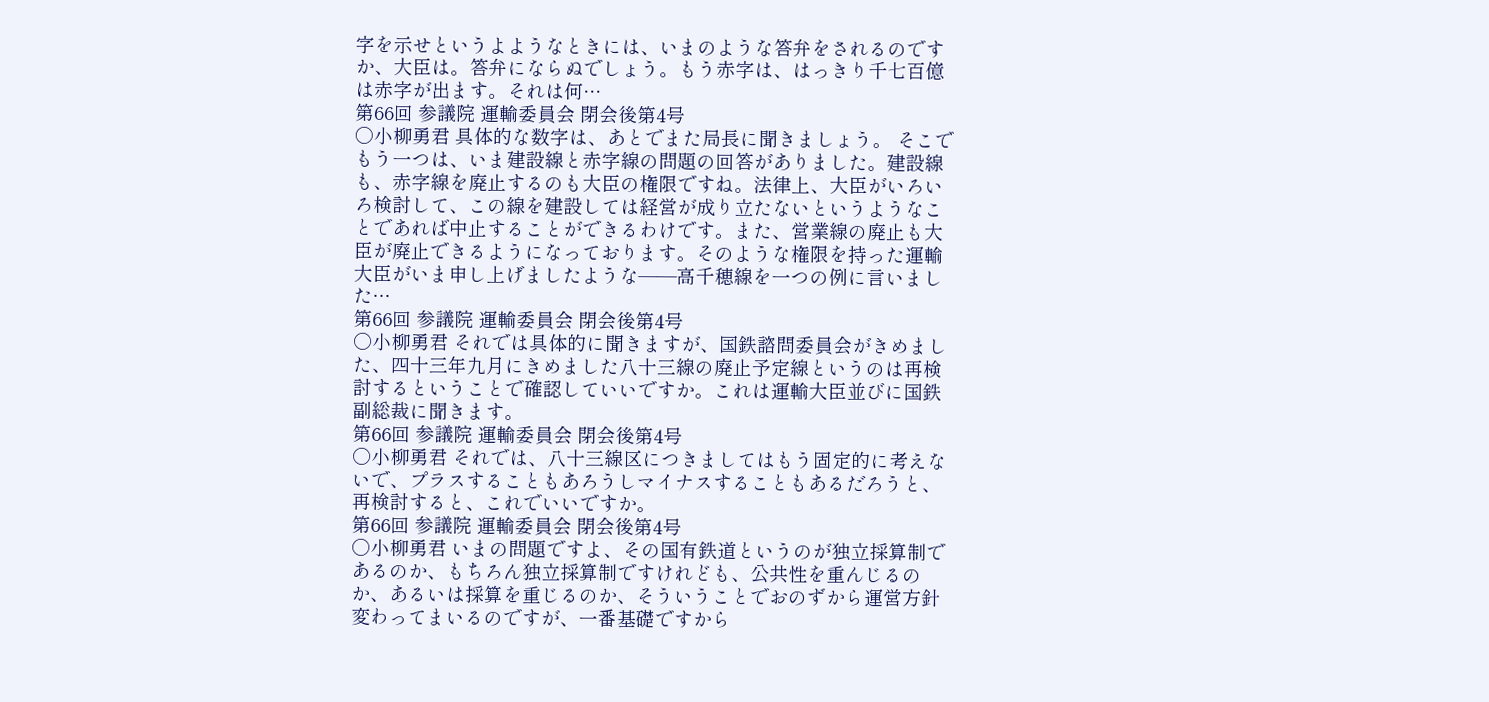字を示せというよようなときには、いまのような答弁をされるのですか、大臣は。答弁にならぬでしょう。もう赤字は、はっきり千七百億は赤字が出ます。それは何…
第66回 参議院 運輸委員会 閉会後第4号
○小柳勇君 具体的な数字は、あとでまた局長に聞きましょう。 そこでもう一つは、いま建設線と赤字線の問題の回答がありました。建設線も、赤字線を廃止するのも大臣の権限ですね。法律上、大臣がいろいろ検討して、この線を建設しては経営が成り立たないというようなことであれば中止することができるわけです。また、営業線の廃止も大臣が廃止できるようになっております。そのような権限を持った運輸大臣がいま申し上げましたような——高千穂線を一つの例に言いました…
第66回 参議院 運輸委員会 閉会後第4号
○小柳勇君 それでは具体的に聞きますが、国鉄諮問委員会がきめました、四十三年九月にきめました八十三線の廃止予定線というのは再検討するということで確認していいですか。これは運輸大臣並びに国鉄副総裁に聞きます。
第66回 参議院 運輸委員会 閉会後第4号
○小柳勇君 それでは、八十三線区につきましてはもう固定的に考えないで、プラスすることもあろうしマイナスすることもあるだろうと、再検討すると、これでいいですか。
第66回 参議院 運輸委員会 閉会後第4号
○小柳勇君 いまの問題ですよ、その国有鉄道というのが独立採算制であるのか、もちろん独立採算制ですけれども、公共性を重んじるのか、あるいは採算を重じるのか、そういうことでおのずから運営方針変わってまいるのですが、一番基礎ですから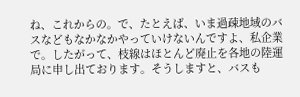ね、これからの。で、たとえば、いま過疎地域のバスなどもなかなかやっていけないんですよ、私企業で。したがって、枝線はほとんど廃止を各地の陸運局に申し出ております。そうしますと、バスも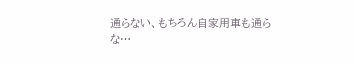通らない、もちろん自家用車も通らな…